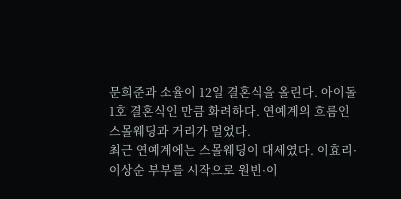문희준과 소율이 12일 결혼식을 올린다. 아이돌 1호 결혼식인 만큼 화려하다. 연예계의 흐름인 스몰웨딩과 거리가 멀었다.
최근 연예계에는 스몰웨딩이 대세였다. 이효리·이상순 부부를 시작으로 원빈·이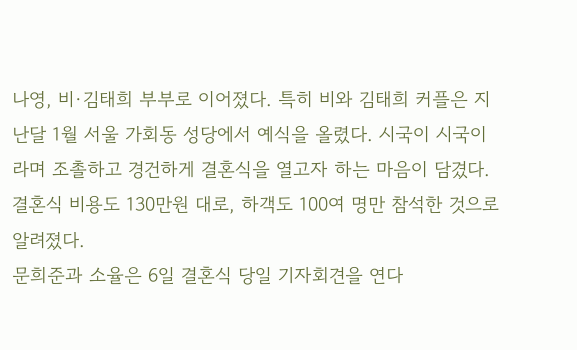나영, 비·김태희 부부로 이어졌다. 특히 비와 김태희 커플은 지난달 1월 서울 가회동 성당에서 예식을 올렸다. 시국이 시국이라며 조촐하고 경건하게 결혼식을 열고자 하는 마음이 담겼다. 결혼식 비용도 130만원 대로, 하객도 100여 명만 참석한 것으로 알려졌다.
문희준과 소율은 6일 결혼식 당일 기자회견을 연다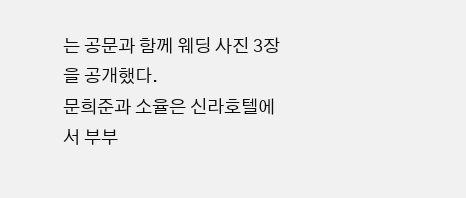는 공문과 함께 웨딩 사진 3장을 공개했다.
문희준과 소율은 신라호텔에서 부부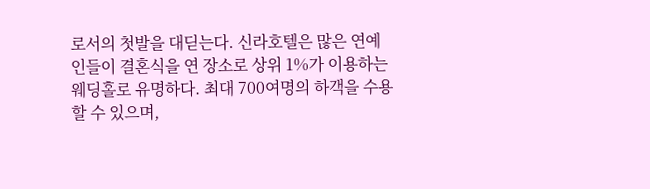로서의 첫발을 대딛는다. 신라호텔은 많은 연예인들이 결혼식을 연 장소로 상위 1%가 이용하는 웨딩홀로 유명하다. 최대 700여명의 하객을 수용할 수 있으며,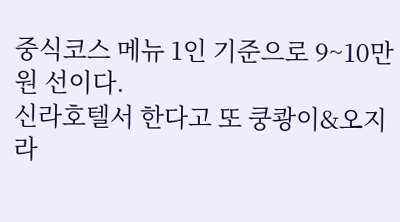중식코스 메뉴 1인 기준으로 9~10만원 선이다.
신라호텔서 한다고 또 쿵쾅이&오지라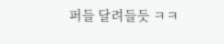퍼들 달려들듯 ㅋㅋ